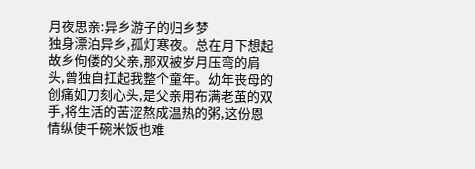月夜思亲:异乡游子的归乡梦
独身漂泊异乡,孤灯寒夜。总在月下想起故乡佝偻的父亲,那双被岁月压弯的肩头,曾独自扛起我整个童年。幼年丧母的创痛如刀刻心头,是父亲用布满老茧的双手,将生活的苦涩熬成温热的粥,这份恩情纵使千碗米饭也难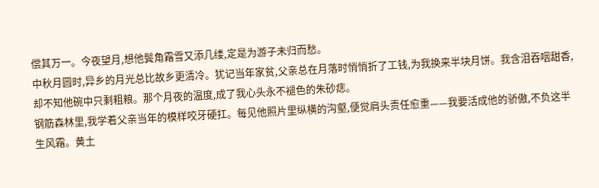偿其万一。今夜望月,想他鬓角霜雪又添几缕,定是为游子未归而愁。
中秋月圆时,异乡的月光总比故乡更清冷。犹记当年家贫,父亲总在月落时悄悄折了工钱,为我换来半块月饼。我含泪吞咽甜香,却不知他碗中只剩粗粮。那个月夜的温度,成了我心头永不褪色的朱砂痣。
钢筋森林里,我学着父亲当年的模样咬牙硬扛。每见他照片里纵横的沟壑,便觉肩头责任愈重——我要活成他的骄傲,不负这半生风霜。黄土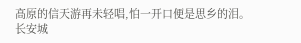高原的信天游再未轻唱,怕一开口便是思乡的泪。
长安城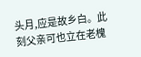头月,应是故乡白。此刻父亲可也立在老槐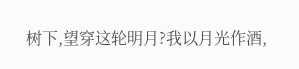树下,望穿这轮明月?我以月光作酒,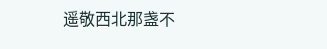遥敬西北那盏不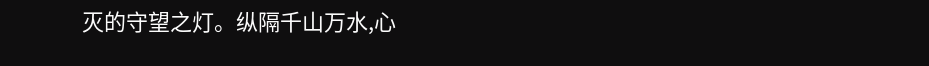灭的守望之灯。纵隔千山万水,心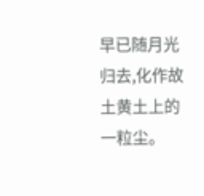早已随月光归去,化作故土黄土上的一粒尘。